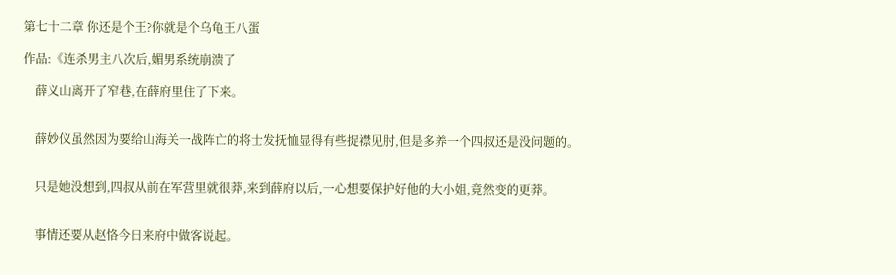第七十二章 你还是个王?你就是个乌龟王八蛋

作品:《连杀男主八次后,媚男系统崩溃了

    薛义山离开了窄巷,在薛府里住了下来。


    薛妙仪虽然因为要给山海关一战阵亡的将士发抚恤显得有些捉襟见肘,但是多养一个四叔还是没问题的。


    只是她没想到,四叔从前在军营里就很莽,来到薛府以后,一心想要保护好他的大小姐,竟然变的更莽。


    事情还要从赵恪今日来府中做客说起。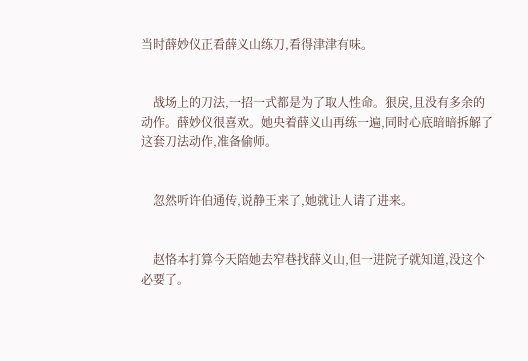当时薛妙仪正看薛义山练刀,看得津津有味。


    战场上的刀法,一招一式都是为了取人性命。狠戾,且没有多余的动作。薛妙仪很喜欢。她央着薛义山再练一遍,同时心底暗暗拆解了这套刀法动作,准备偷师。


    忽然听许伯通传,说静王来了,她就让人请了进来。


    赵恪本打算今天陪她去窄巷找薛义山,但一进院子就知道,没这个必要了。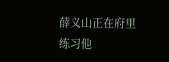薛义山正在府里练习他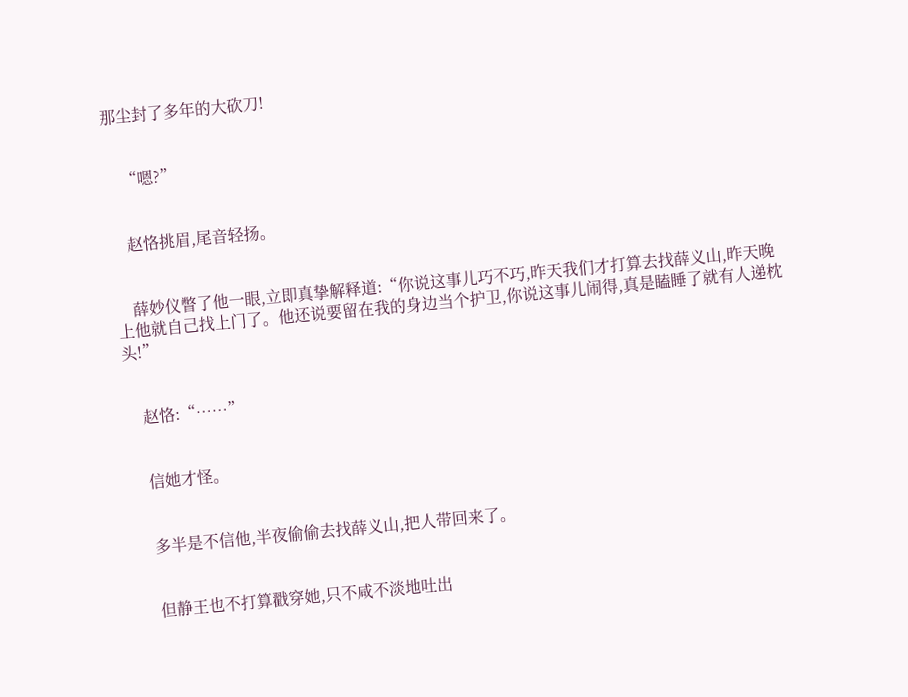那尘封了多年的大砍刀!


    “嗯?”


    赵恪挑眉,尾音轻扬。


    薛妙仪瞥了他一眼,立即真挚解释道:“你说这事儿巧不巧,昨天我们才打算去找薛义山,昨天晚上他就自己找上门了。他还说要留在我的身边当个护卫,你说这事儿闹得,真是瞌睡了就有人递枕头!”


    赵恪:“……”


    信她才怪。


    多半是不信他,半夜偷偷去找薛义山,把人带回来了。


    但静王也不打算戳穿她,只不咸不淡地吐出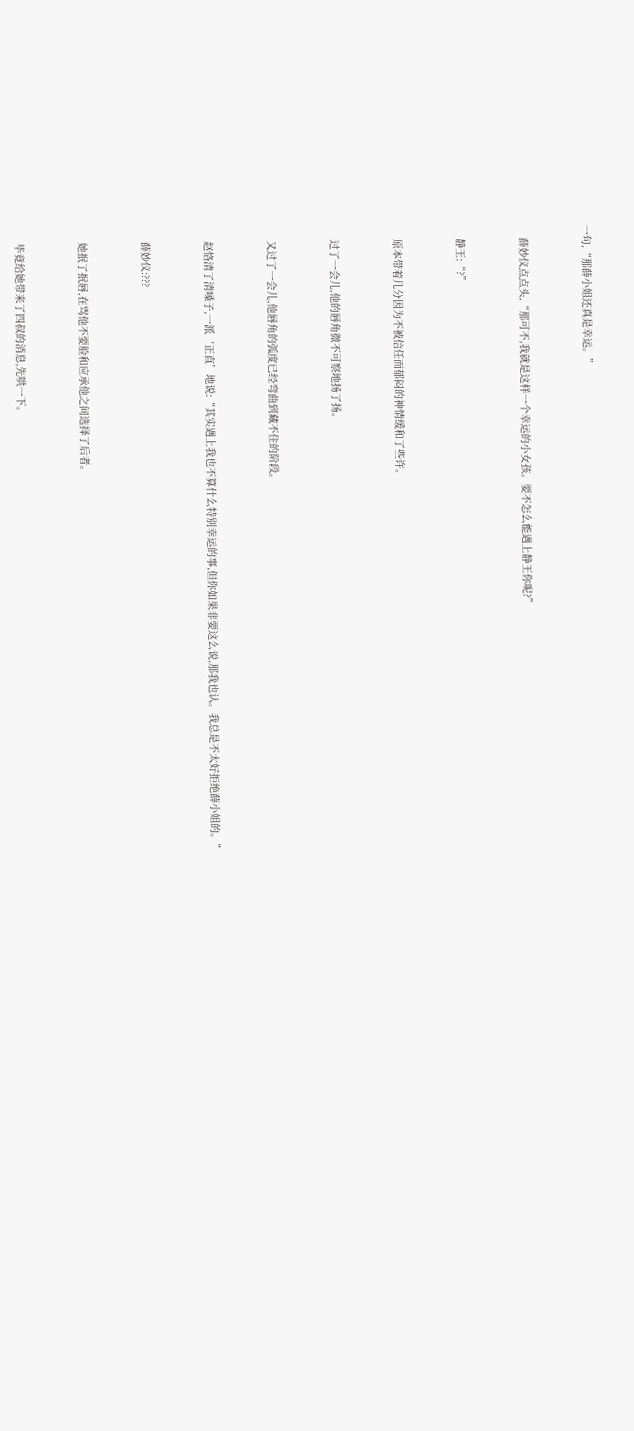一句,“那薛小姐还真是幸运。”


    薛妙仪点点头,“那可不,我就是这样一个幸运的小女孩。要不怎么能遇上静王你呢?”


    静王:“?”


    原本带着几分因为不被信任而郁闷的神情缓和了些许。


    过了一会儿,他的唇角微不可察地扬了扬。


    又过了一会儿,他唇角的弧度已经弯曲到藏不住的阶段。


    赵恪清了清嗓子,一派‘正直’地说:“其实遇上我也不算什么特别幸运的事,但你如果非要这么说,那我也认。我总是不太好拒绝薛小姐的。”


    薛妙仪:???


    她抿了抿唇,在骂他不要脸和应承他之间选择了后者。


    毕竟给她带来了四叔的消息,先哄一下。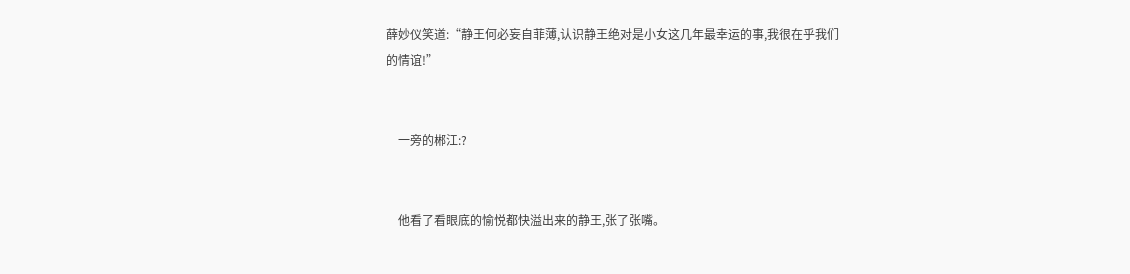薛妙仪笑道:“静王何必妄自菲薄,认识静王绝对是小女这几年最幸运的事,我很在乎我们的情谊!”


    一旁的郴江:?


    他看了看眼底的愉悦都快溢出来的静王,张了张嘴。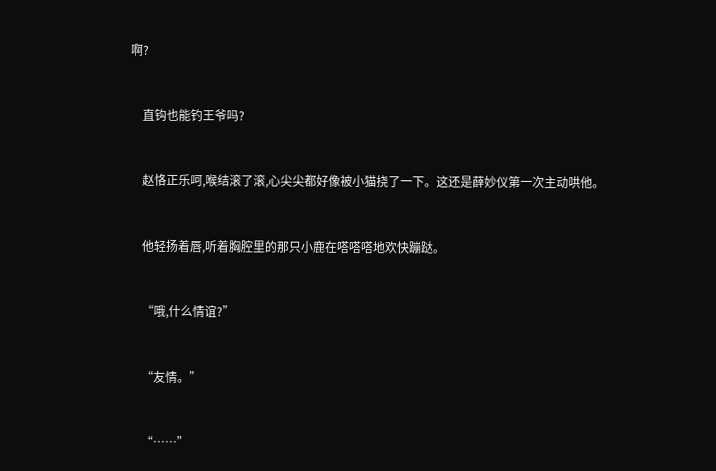啊?


    直钩也能钓王爷吗?


    赵恪正乐呵,喉结滚了滚,心尖尖都好像被小猫挠了一下。这还是薛妙仪第一次主动哄他。


    他轻扬着唇,听着胸腔里的那只小鹿在嗒嗒嗒地欢快蹦跶。


    “哦,什么情谊?”


    “友情。”


    “……”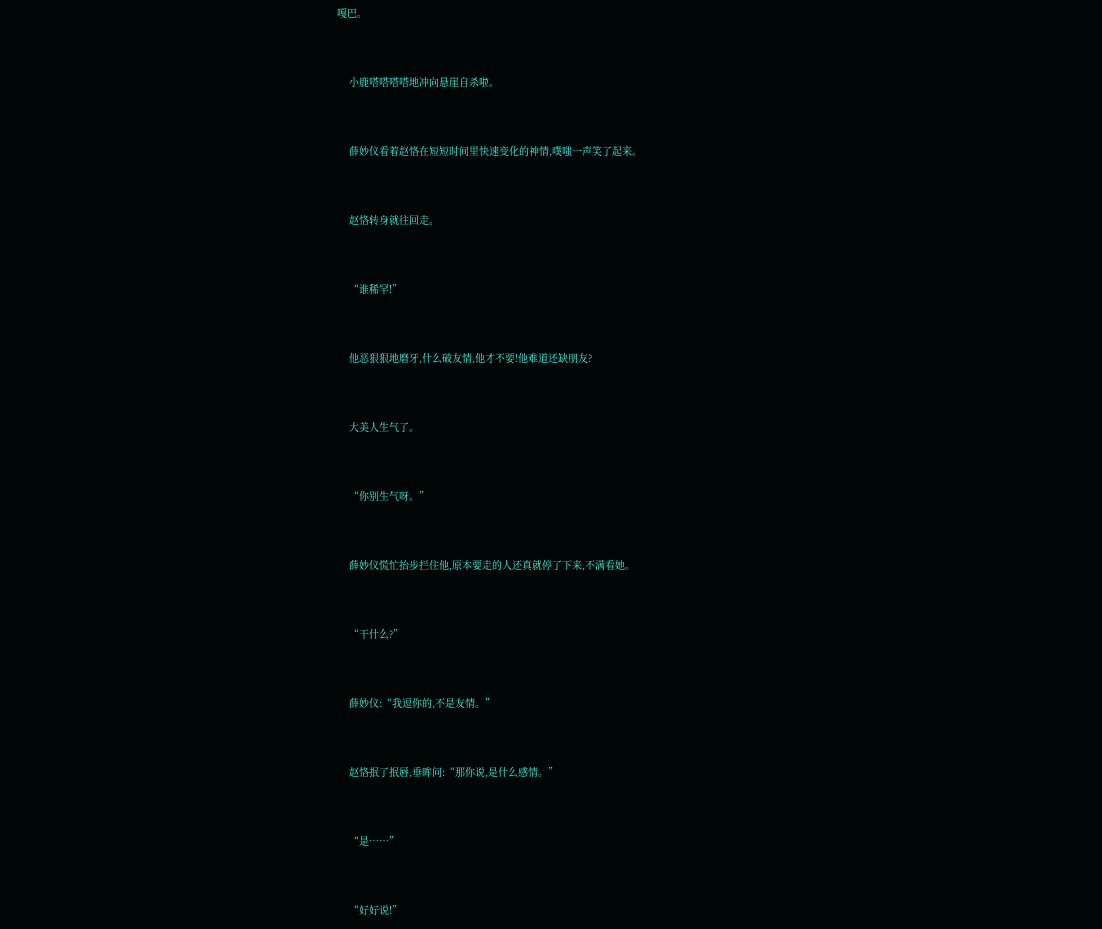嘎巴。


    小鹿嗒嗒嗒嗒地冲向悬崖自杀啦。


    薛妙仪看着赵恪在短短时间里快速变化的神情,噗嗤一声笑了起来。


    赵恪转身就往回走。


    “谁稀罕!”


    他恶狠狠地磨牙,什么破友情,他才不要!他难道还缺朋友?


    大美人生气了。


    “你别生气呀。”


    薛妙仪慌忙抬步拦住他,原本要走的人还真就停了下来,不满看她。


    “干什么?”


    薛妙仪:“我逗你的,不是友情。”


    赵恪抿了抿唇,垂眸问:“那你说,是什么感情。”


    “是……”


    “好好说!”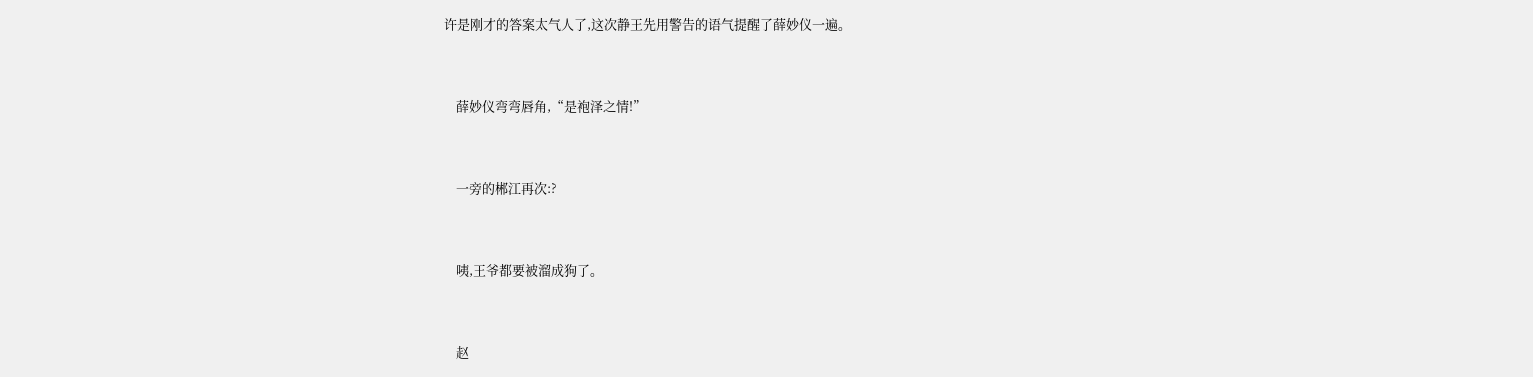许是刚才的答案太气人了,这次静王先用警告的语气提醒了薛妙仪一遍。


    薛妙仪弯弯唇角,“是袍泽之情!”


    一旁的郴江再次:?


    咦,王爷都要被溜成狗了。


    赵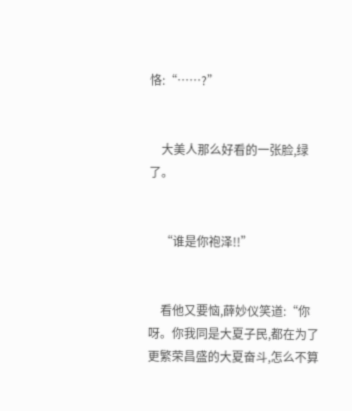恪:“……?”


    大美人那么好看的一张脸,绿了。


    “谁是你袍泽!!”


    看他又要恼,薛妙仪笑道:“你呀。你我同是大夏子民,都在为了更繁荣昌盛的大夏奋斗,怎么不算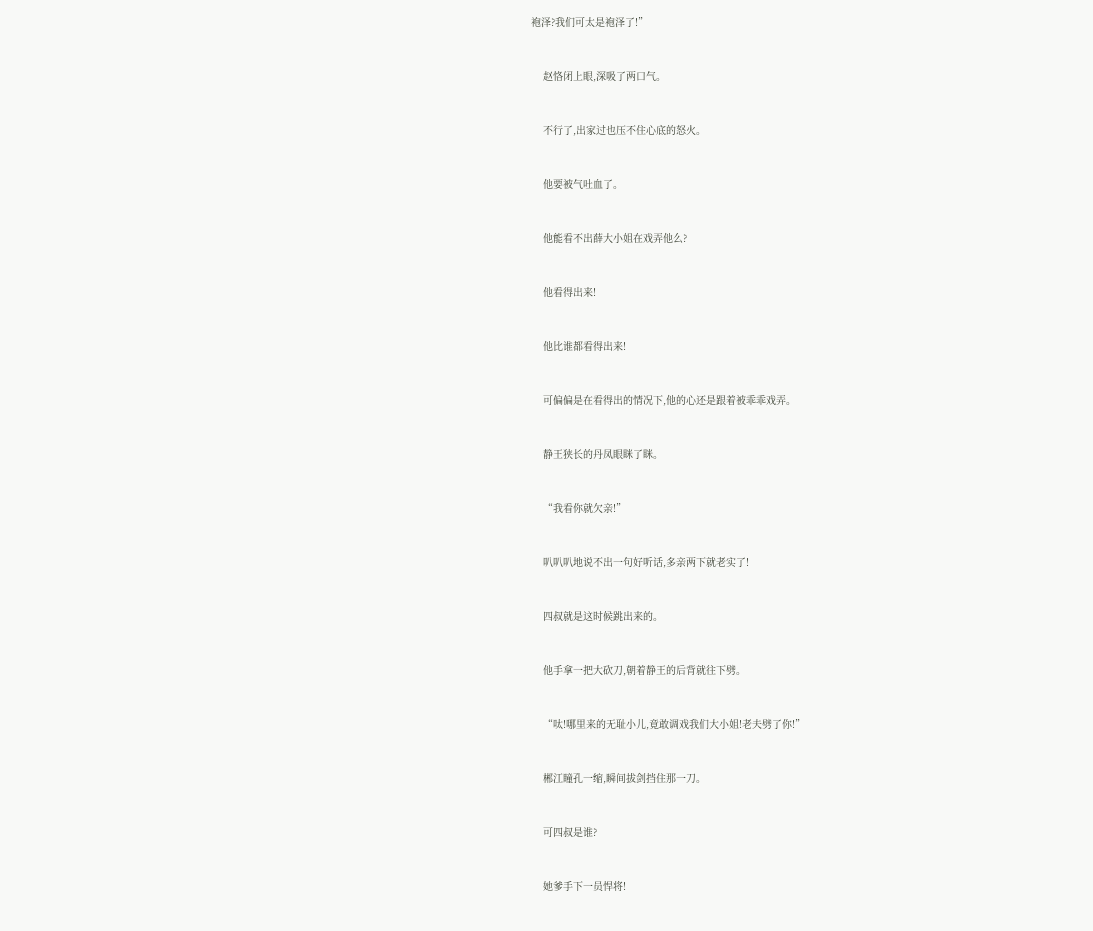袍泽?我们可太是袍泽了!”


    赵恪闭上眼,深吸了两口气。


    不行了,出家过也压不住心底的怒火。


    他要被气吐血了。


    他能看不出薛大小姐在戏弄他么?


    他看得出来!


    他比谁都看得出来!


    可偏偏是在看得出的情况下,他的心还是跟着被乖乖戏弄。


    静王狭长的丹凤眼眯了眯。


    “我看你就欠亲!”


    叭叭叭地说不出一句好听话,多亲两下就老实了!


    四叔就是这时候跳出来的。


    他手拿一把大砍刀,朝着静王的后背就往下劈。


    “呔!哪里来的无耻小儿,竟敢调戏我们大小姐!老夫劈了你!”


    郴江瞳孔一缩,瞬间拔剑挡住那一刀。


    可四叔是谁?


    她爹手下一员悍将!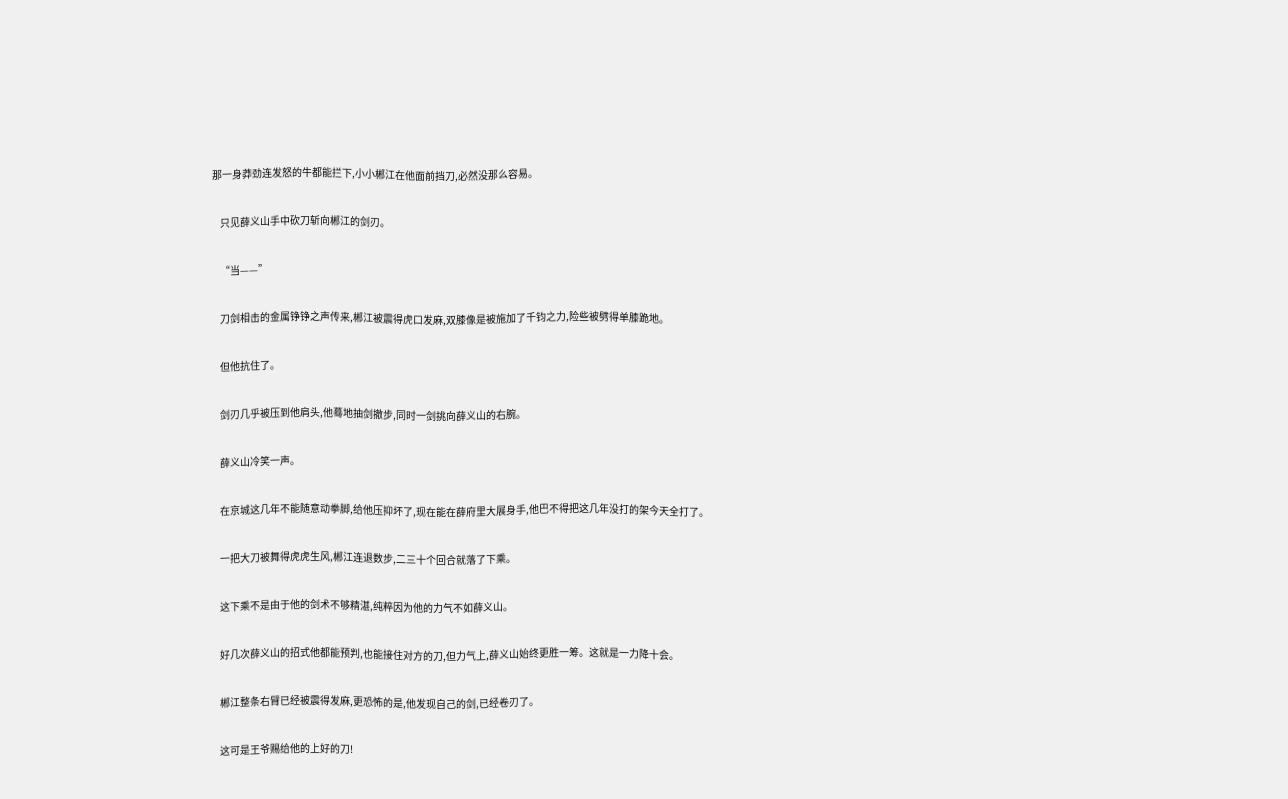那一身莽劲连发怒的牛都能拦下,小小郴江在他面前挡刀,必然没那么容易。


    只见薛义山手中砍刀斩向郴江的剑刃。


    “当——”


    刀剑相击的金属铮铮之声传来,郴江被震得虎口发麻,双膝像是被施加了千钧之力,险些被劈得单膝跪地。


    但他抗住了。


    剑刃几乎被压到他肩头,他蓦地抽剑撤步,同时一剑挑向薛义山的右腕。


    薛义山冷笑一声。


    在京城这几年不能随意动拳脚,给他压抑坏了,现在能在薛府里大展身手,他巴不得把这几年没打的架今天全打了。


    一把大刀被舞得虎虎生风,郴江连退数步,二三十个回合就落了下乘。


    这下乘不是由于他的剑术不够精湛,纯粹因为他的力气不如薛义山。


    好几次薛义山的招式他都能预判,也能接住对方的刀,但力气上,薛义山始终更胜一筹。这就是一力降十会。


    郴江整条右臂已经被震得发麻,更恐怖的是,他发现自己的剑,已经卷刃了。


    这可是王爷赐给他的上好的刀!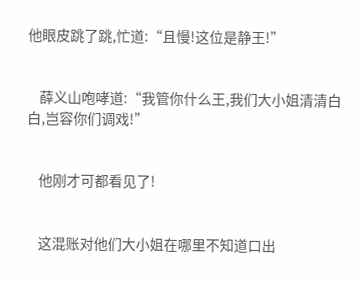他眼皮跳了跳,忙道:“且慢!这位是静王!”


    薛义山咆哮道:“我管你什么王,我们大小姐清清白白,岂容你们调戏!”


    他刚才可都看见了!


    这混账对他们大小姐在哪里不知道口出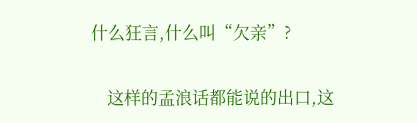什么狂言,什么叫“欠亲”?


    这样的孟浪话都能说的出口,这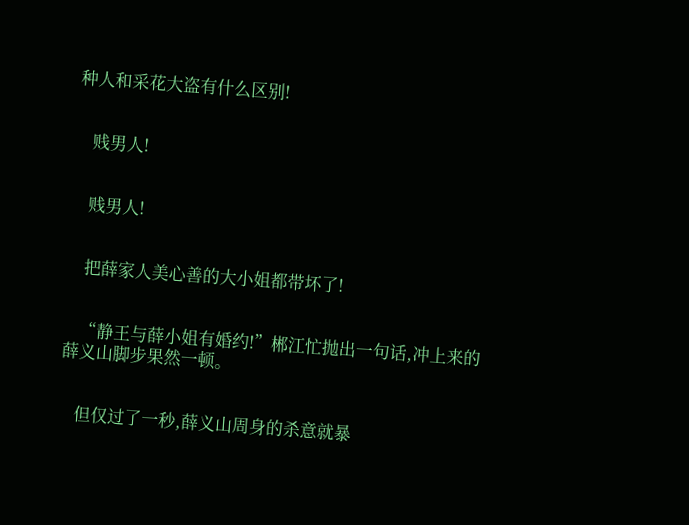种人和采花大盗有什么区别!


    贱男人!


    贱男人!


    把薛家人美心善的大小姐都带坏了!


    “静王与薛小姐有婚约!”郴江忙抛出一句话,冲上来的薛义山脚步果然一顿。


    但仅过了一秒,薛义山周身的杀意就暴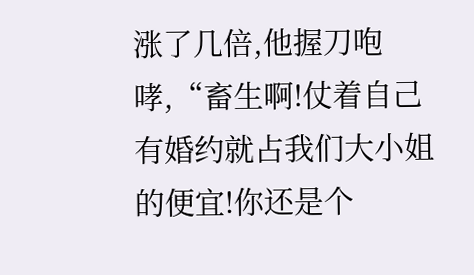涨了几倍,他握刀咆哮,“畜生啊!仗着自己有婚约就占我们大小姐的便宜!你还是个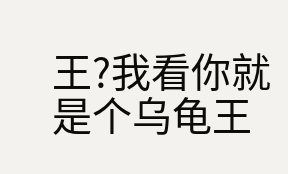王?我看你就是个乌龟王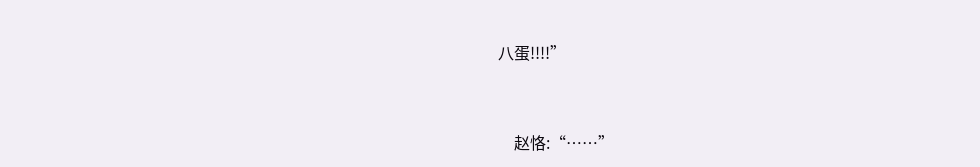八蛋!!!!”


    赵恪:“……”